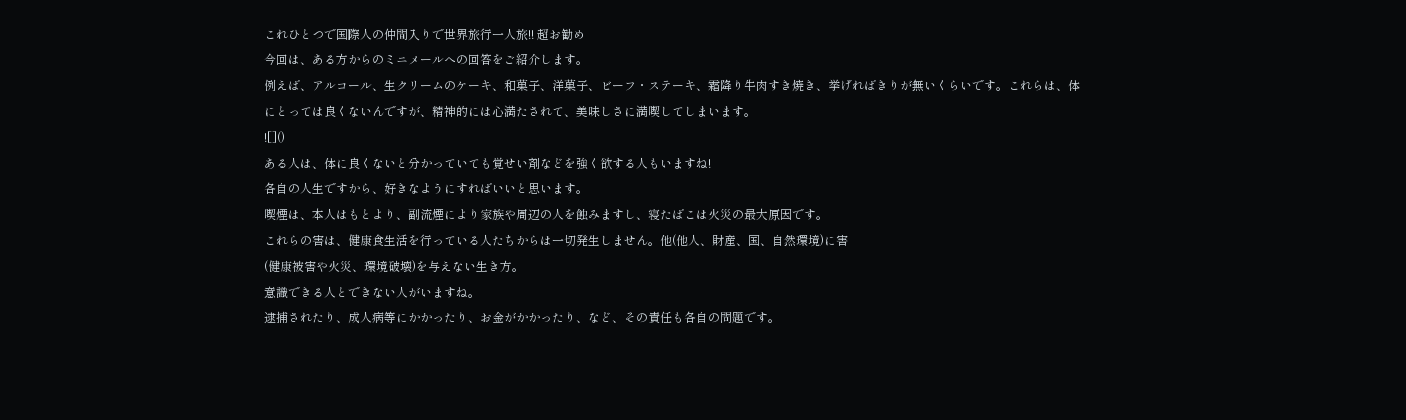これひとつで国際人の仲間入りで世界旅行一人旅!! 超お勧め
今回は、ある方からのミニメールへの回答をご紹介します。
例えば、アルコール、生クリームのケーキ、和菓子、洋菓子、ビーフ・ステーキ、霜降り牛肉すき焼き、挙げればきりが無いくらいです。これらは、体にとっては良くないんですが、精神的には心満たされて、美味しさに満喫してしまいます。
![]()
ある人は、体に良くないと分かっていても覚せい剤などを強く欲する人もいますね!
各自の人生ですから、好きなようにすればいいと思います。
喫煙は、本人はもとより、副流煙により家族や周辺の人を蝕みますし、寝たばこは火災の最大原因です。
これらの害は、健康食生活を行っている人たちからは一切発生しません。他(他人、財産、国、自然環境)に害
(健康被害や火災、環境破壊)を与えない生き方。
意識できる人とできない人がいますね。
逮捕されたり、成人病等にかかったり、お金がかかったり、など、その責任も各自の問題です。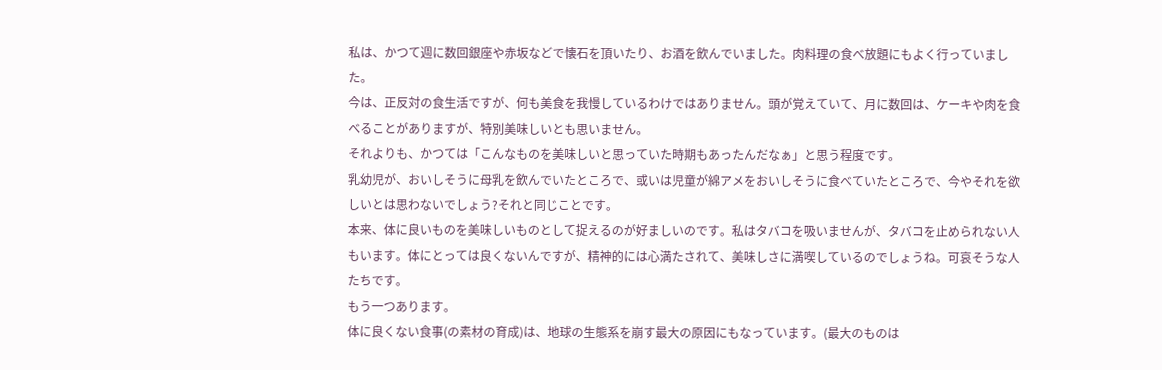私は、かつて週に数回銀座や赤坂などで懐石を頂いたり、お酒を飲んでいました。肉料理の食べ放題にもよく行っていました。
今は、正反対の食生活ですが、何も美食を我慢しているわけではありません。頭が覚えていて、月に数回は、ケーキや肉を食べることがありますが、特別美味しいとも思いません。
それよりも、かつては「こんなものを美味しいと思っていた時期もあったんだなぁ」と思う程度です。
乳幼児が、おいしそうに母乳を飲んでいたところで、或いは児童が綿アメをおいしそうに食べていたところで、今やそれを欲しいとは思わないでしょう?それと同じことです。
本来、体に良いものを美味しいものとして捉えるのが好ましいのです。私はタバコを吸いませんが、タバコを止められない人もいます。体にとっては良くないんですが、精神的には心満たされて、美味しさに満喫しているのでしょうね。可哀そうな人たちです。
もう一つあります。
体に良くない食事(の素材の育成)は、地球の生態系を崩す最大の原因にもなっています。(最大のものは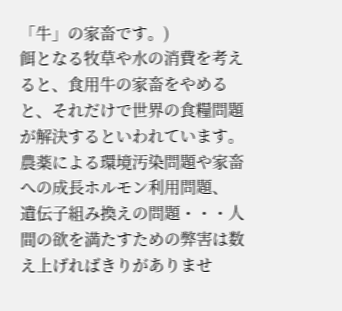「牛」の家畜です。)
餌となる牧草や水の消費を考えると、食用牛の家畜をやめると、それだけで世界の食糧問題が解決するといわれています。
農薬による環境汚染問題や家畜への成長ホルモン利用問題、
遺伝子組み換えの問題・・・人間の欲を満たすための弊害は数え上げればきりがありませ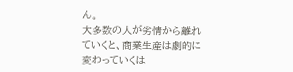ん。
大多数の人が劣情から離れていくと、商業生産は劇的に変わっていくは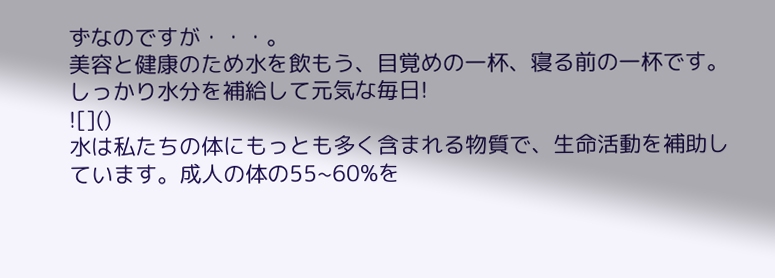ずなのですが・・・。
美容と健康のため水を飲もう、目覚めの一杯、寝る前の一杯です。しっかり水分を補給して元気な毎日!
![]()
水は私たちの体にもっとも多く含まれる物質で、生命活動を補助しています。成人の体の55~60%を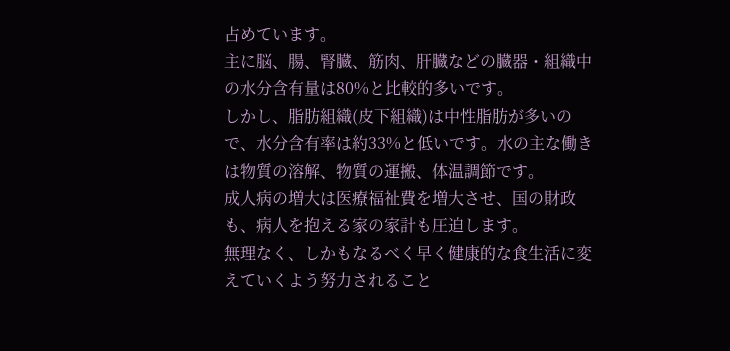占めています。
主に脳、腸、腎臓、筋肉、肝臓などの臓器・組織中の水分含有量は80%と比較的多いです。
しかし、脂肪組織(皮下組織)は中性脂肪が多いので、水分含有率は約33%と低いです。水の主な働きは物質の溶解、物質の運搬、体温調節です。
成人病の増大は医療福祉費を増大させ、国の財政も、病人を抱える家の家計も圧迫します。
無理なく、しかもなるべく早く健康的な食生活に変えていくよう努力されること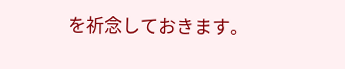を祈念しておきます。